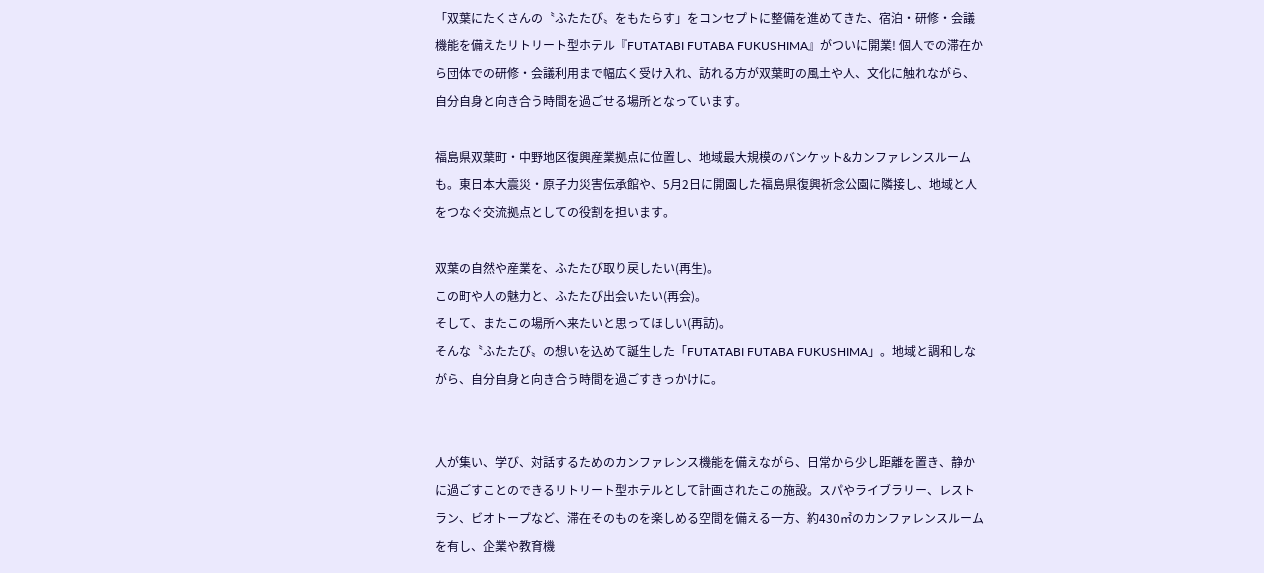「双葉にたくさんの〝ふたたび〟をもたらす」をコンセプトに整備を進めてきた、宿泊・研修・会議機能を備えたリトリート型ホテル『FUTATABI FUTABA FUKUSHIMA』がついに開業! 個人での滞在から団体での研修・会議利用まで幅広く受け入れ、訪れる方が双葉町の風土や人、文化に触れながら、自分自身と向き合う時間を過ごせる場所となっています。

福島県双葉町・中野地区復興産業拠点に位置し、地域最大規模のバンケット&カンファレンスルームも。東日本大震災・原子力災害伝承館や、5月2日に開園した福島県復興祈念公園に隣接し、地域と人をつなぐ交流拠点としての役割を担います。

双葉の自然や産業を、ふたたび取り戻したい(再生)。
この町や人の魅力と、ふたたび出会いたい(再会)。
そして、またこの場所へ来たいと思ってほしい(再訪)。
そんな〝ふたたび〟の想いを込めて誕生した「FUTATABI FUTABA FUKUSHIMA」。地域と調和しながら、自分自身と向き合う時間を過ごすきっかけに。


人が集い、学び、対話するためのカンファレンス機能を備えながら、日常から少し距離を置き、静かに過ごすことのできるリトリート型ホテルとして計画されたこの施設。スパやライブラリー、レストラン、ビオトープなど、滞在そのものを楽しめる空間を備える一方、約430㎡のカンファレンスルームを有し、企業や教育機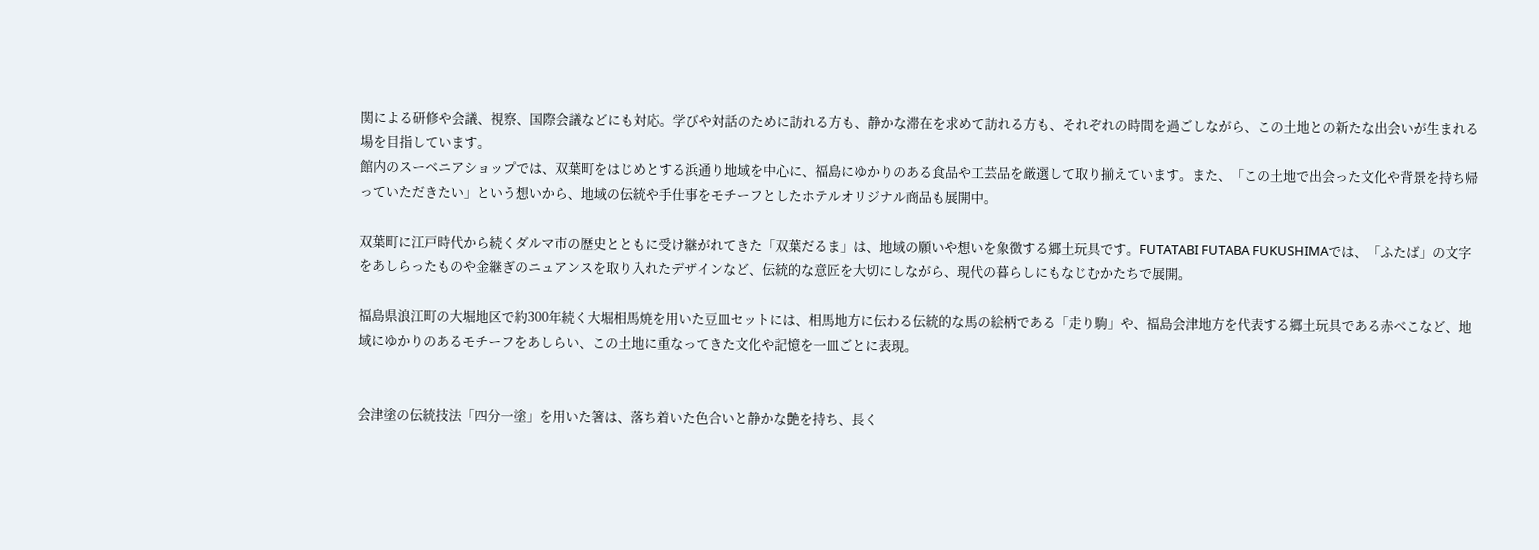関による研修や会議、視察、国際会議などにも対応。学びや対話のために訪れる方も、静かな滞在を求めて訪れる方も、それぞれの時間を過ごしながら、この土地との新たな出会いが生まれる場を目指しています。
館内のスーベニアショップでは、双葉町をはじめとする浜通り地域を中心に、福島にゆかりのある食品や工芸品を厳選して取り揃えています。また、「この土地で出会った文化や背景を持ち帰っていただきたい」という想いから、地域の伝統や手仕事をモチーフとしたホテルオリジナル商品も展開中。

双葉町に江戸時代から続くダルマ市の歴史とともに受け継がれてきた「双葉だるま」は、地域の願いや想いを象徴する郷土玩具です。FUTATABI FUTABA FUKUSHIMAでは、「ふたば」の文字をあしらったものや金継ぎのニュアンスを取り入れたデザインなど、伝統的な意匠を大切にしながら、現代の暮らしにもなじむかたちで展開。

福島県浪江町の大堀地区で約300年続く大堀相馬焼を用いた豆皿セットには、相馬地方に伝わる伝統的な馬の絵柄である「走り駒」や、福島会津地方を代表する郷土玩具である赤べこなど、地域にゆかりのあるモチーフをあしらい、この土地に重なってきた文化や記憶を一皿ごとに表現。


会津塗の伝統技法「四分一塗」を用いた箸は、落ち着いた色合いと静かな艶を持ち、長く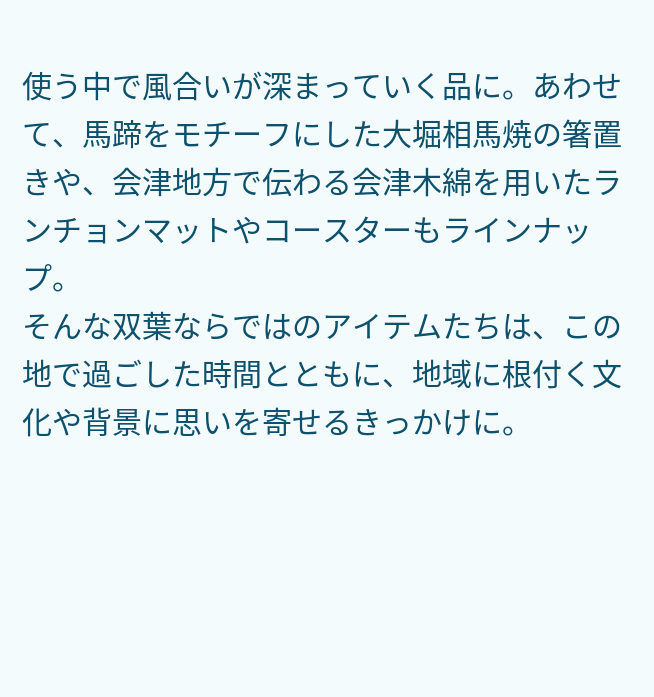使う中で風合いが深まっていく品に。あわせて、馬蹄をモチーフにした大堀相馬焼の箸置きや、会津地方で伝わる会津木綿を用いたランチョンマットやコースターもラインナップ。
そんな双葉ならではのアイテムたちは、この地で過ごした時間とともに、地域に根付く文化や背景に思いを寄せるきっかけに。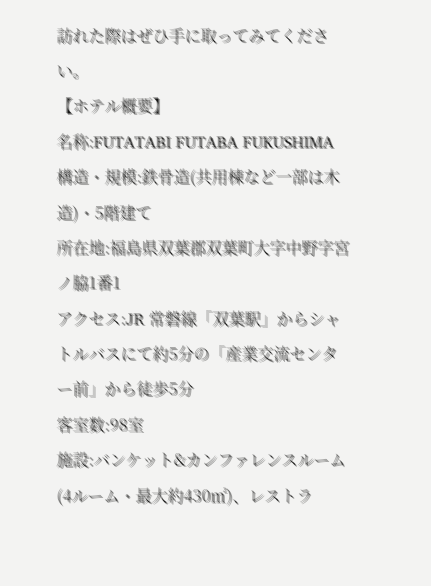訪れた際はぜひ手に取ってみてください。
【ホテル概要】
名称:FUTATABI FUTABA FUKUSHIMA
構造・規模:鉄骨造(共用棟など一部は木造)・5階建て
所在地:福島県双葉郡双葉町大字中野字宮ノ脇1番1
アクセス:JR 常磐線「双葉駅」からシャトルバスにて約5分の「産業交流センター前」から徒歩5分
客室数:98室
施設:バンケット&カンファレンスルーム(4ルーム・最大約430㎡)、レストラ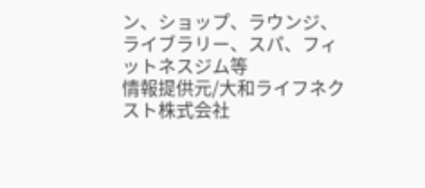ン、ショップ、ラウンジ、ライブラリー、スパ、フィットネスジム等
情報提供元/大和ライフネクスト株式会社